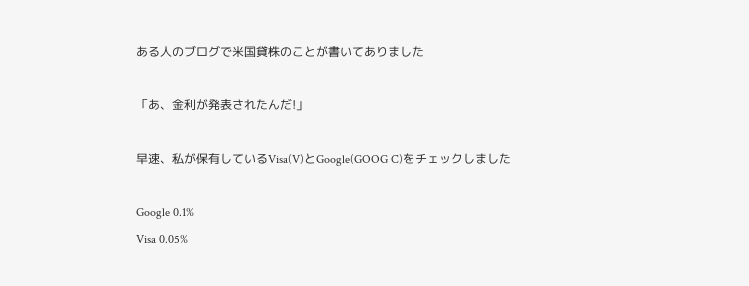ある人のブログで米国貸株のことが書いてありました

「あ、金利が発表されたんだ!」

早速、私が保有しているVisa(V)とGoogle(GOOG C)をチェックしました

Google 0.1%
Visa 0.05%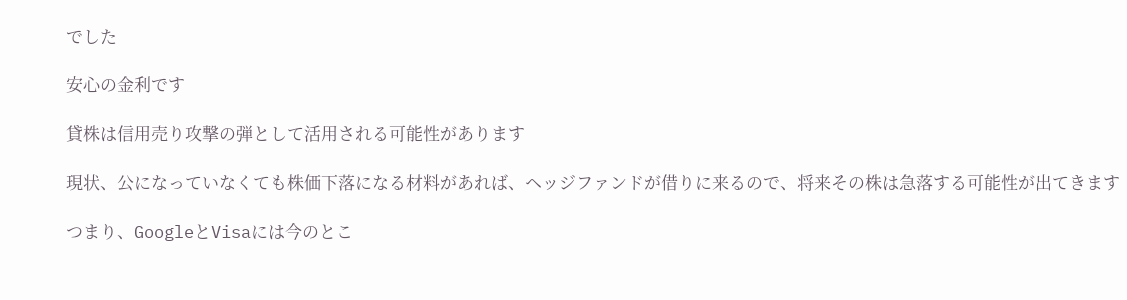でした

安心の金利です

貸株は信用売り攻撃の弾として活用される可能性があります

現状、公になっていなくても株価下落になる材料があれば、ヘッジファンドが借りに来るので、将来その株は急落する可能性が出てきます

つまり、GoogleとVisaには今のとこ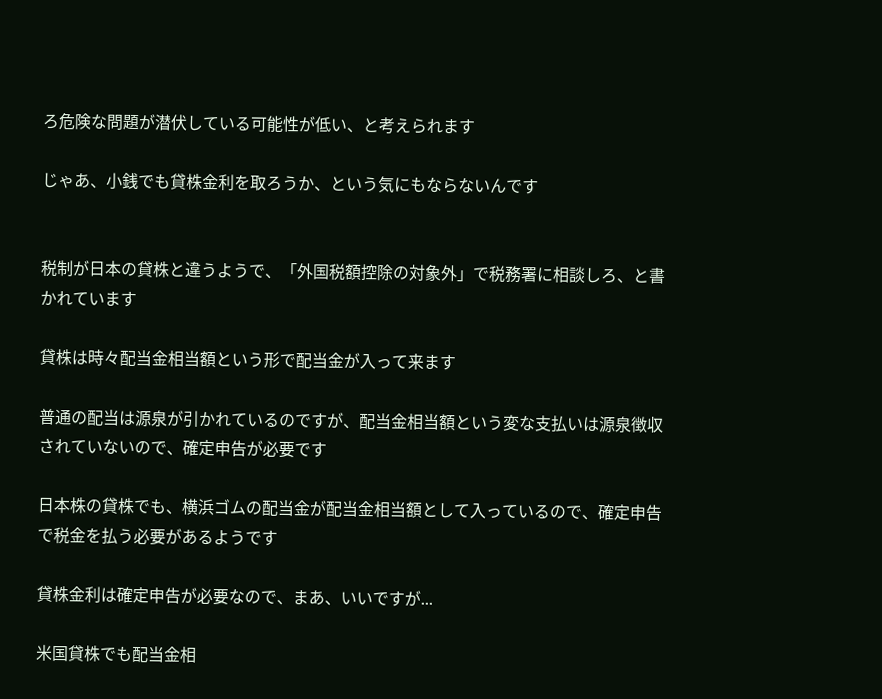ろ危険な問題が潜伏している可能性が低い、と考えられます

じゃあ、小銭でも貸株金利を取ろうか、という気にもならないんです


税制が日本の貸株と違うようで、「外国税額控除の対象外」で税務署に相談しろ、と書かれています

貸株は時々配当金相当額という形で配当金が入って来ます

普通の配当は源泉が引かれているのですが、配当金相当額という変な支払いは源泉徴収されていないので、確定申告が必要です

日本株の貸株でも、横浜ゴムの配当金が配当金相当額として入っているので、確定申告で税金を払う必要があるようです

貸株金利は確定申告が必要なので、まあ、いいですが...

米国貸株でも配当金相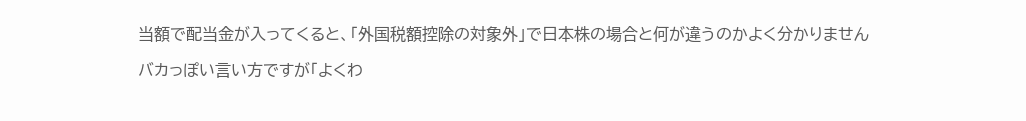当額で配当金が入ってくると、「外国税額控除の対象外」で日本株の場合と何が違うのかよく分かりません

バカっぽい言い方ですが「よくわ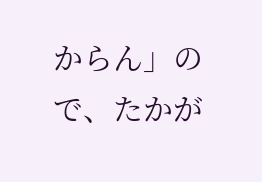からん」ので、たかが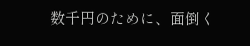数千円のために、面倒く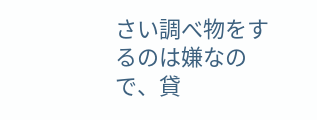さい調べ物をするのは嫌なので、貸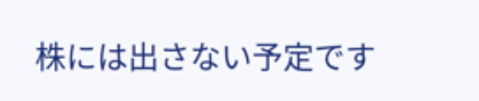株には出さない予定です